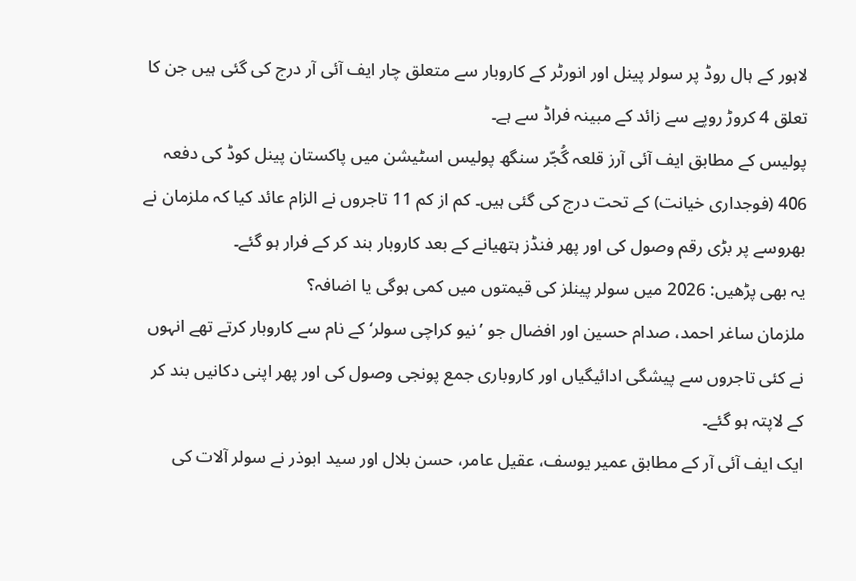لاہور کے ہال روڈ پر سولر پینل اور انورٹر کے کاروبار سے متعلق چار ایف آئی آر درج کی گئی ہیں جن کا تعلق 4 کروڑ روپے سے زائد کے مبینہ فراڈ سے ہے۔
پولیس کے مطابق ایف آئی آرز قلعہ گُجّر سنگھ پولیس اسٹیشن میں پاکستان پینل کوڈ کی دفعہ 406 (فوجداری خیانت) کے تحت درج کی گئی ہیں۔ کم از کم 11 تاجروں نے الزام عائد کیا کہ ملزمان نے بھروسے پر بڑی رقم وصول کی اور پھر فنڈز ہتھیانے کے بعد کاروبار بند کر کے فرار ہو گئے۔
یہ بھی پڑھیں: 2026 میں سولر پینلز کی قیمتوں میں کمی ہوگی یا اضافہ؟
ملزمان ساغر احمد، صدام حسین اور افضال جو ’نیو کراچی سولر‘ کے نام سے کاروبار کرتے تھے انہوں نے کئی تاجروں سے پیشگی ادائیگیاں اور کاروباری جمع پونجی وصول کی اور پھر اپنی دکانیں بند کر کے لاپتہ ہو گئے۔
ایک ایف آئی آر کے مطابق عمیر یوسف، عقیل عامر، حسن بلال اور سید ابوذر نے سولر آلات کی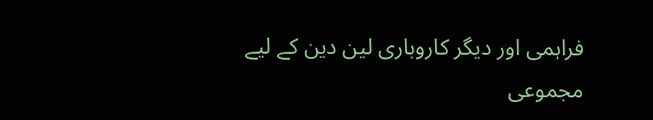فراہمی اور دیگر کاروباری لین دین کے لیے مجموعی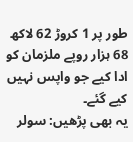طور پر 1 کروڑ 62 لاکھ 68 ہزار روپے ملزمان کو ادا کیے جو واپس نہیں کیے گئے۔
یہ بھی پڑھیں: سولر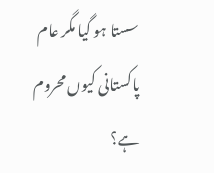سستا ہو گیا مگر عام پاکستانی کیوں محروم ہے؟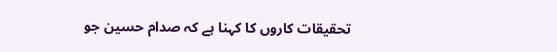تحقیقات کاروں کا کہنا ہے کہ صدام حسین جو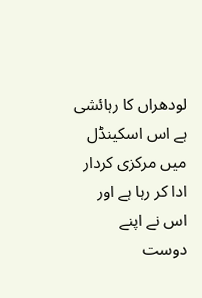لودھراں کا رہائشی ہے اس اسکینڈل میں مرکزی کردار ادا کر رہا ہے اور اس نے اپنے دوست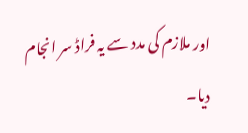اور ملازم کی مدد سے یہ فراڈ سر انجام دیا۔